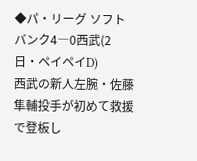◆パ・リーグ ソフトバンク4―0西武(2日・ペイペイD)
西武の新人左腕・佐藤隼輔投手が初めて救援で登板し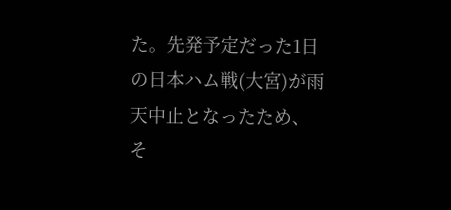た。先発予定だった1日の日本ハム戦(大宮)が雨天中止となったため、そ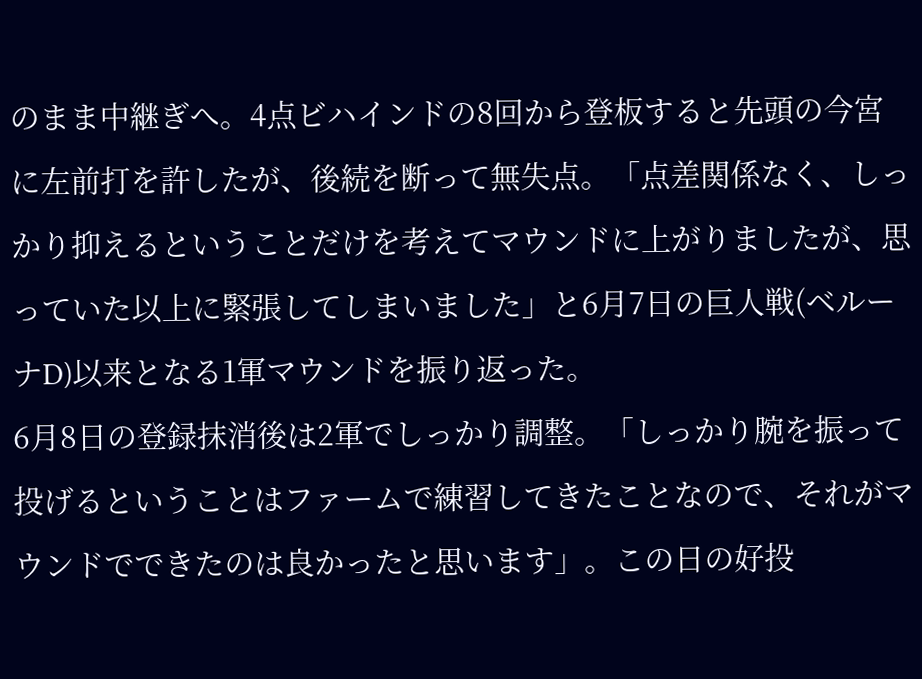のまま中継ぎへ。4点ビハインドの8回から登板すると先頭の今宮に左前打を許したが、後続を断って無失点。「点差関係なく、しっかり抑えるということだけを考えてマウンドに上がりましたが、思っていた以上に緊張してしまいました」と6月7日の巨人戦(ベルーナD)以来となる1軍マウンドを振り返った。
6月8日の登録抹消後は2軍でしっかり調整。「しっかり腕を振って投げるということはファームで練習してきたことなので、それがマウンドでできたのは良かったと思います」。この日の好投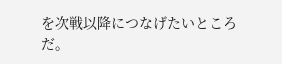を次戦以降につなげたいところだ。